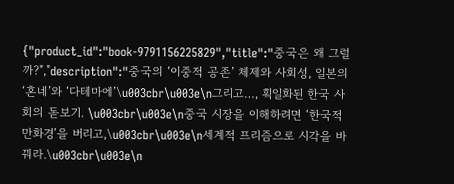{"product_id":"book-9791156225829","title":"중국은 왜 그럴까?","description":"중국의 ‘이중적 공존’ 체제와 사회성, 일본의 ‘혼네’와 ‘다테마에’\u003cbr\u003e\n그리고…, 획일화된 한국 사회의 돋보기. \u003cbr\u003e\n중국 시장을 이해하려면 ‘한국적 만화경’을 버리고,\u003cbr\u003e\n세계적 프리즘으로 시각을 바꿔라.\u003cbr\u003e\n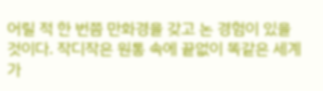어릴 적 한 번쯤 만화경을 갖고 논 경험이 있을 것이다. 작디작은 원통 속에 끝없이 똑같은 세계가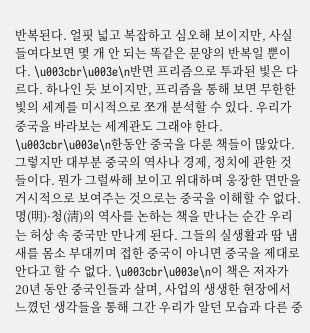반복된다. 얼핏 넓고 복잡하고 심오해 보이지만, 사실 들여다보면 몇 개 안 되는 똑같은 문양의 반복일 뿐이다. \u003cbr\u003e\n반면 프리즘으로 투과된 빛은 다르다. 하나인 듯 보이지만, 프리즘을 통해 보면 무한한 빛의 세계를 미시적으로 쪼개 분석할 수 있다. 우리가 중국을 바라보는 세계관도 그래야 한다. \u003cbr\u003e\n한동안 중국을 다룬 책들이 많았다. 그렇지만 대부분 중국의 역사나 경제, 정치에 관한 것들이다. 뭔가 그럴싸해 보이고 위대하며 웅장한 면만을 거시적으로 보여주는 것으로는 중국을 이해할 수 없다. 명(明)·청(淸)의 역사를 논하는 책을 만나는 순간 우리는 허상 속 중국만 만나게 된다. 그들의 실생활과 땀 냄새를 몸소 부대끼며 접한 중국이 아니면 중국을 제대로 안다고 할 수 없다. \u003cbr\u003e\n이 책은 저자가 20년 동안 중국인들과 살며, 사업의 생생한 현장에서 느꼈던 생각들을 통해 그간 우리가 알던 모습과 다른 중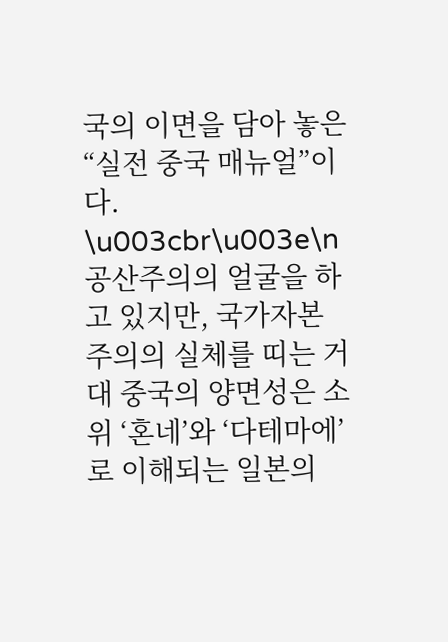국의 이면을 담아 놓은 “실전 중국 매뉴얼”이다. \u003cbr\u003e\n공산주의의 얼굴을 하고 있지만, 국가자본주의의 실체를 띠는 거대 중국의 양면성은 소위 ‘혼네’와 ‘다테마에’로 이해되는 일본의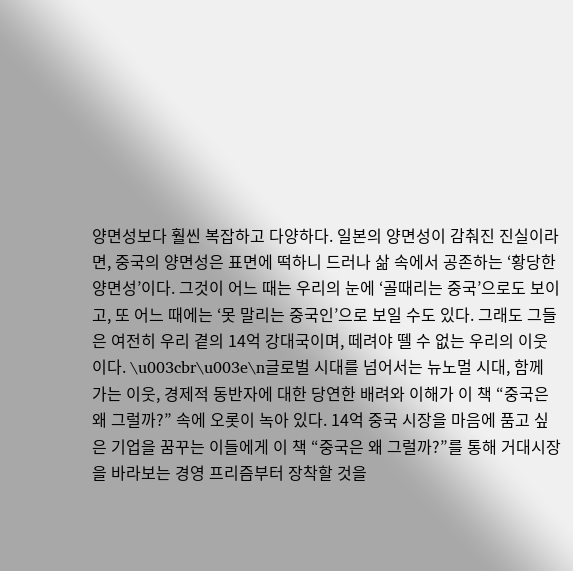양면성보다 훨씬 복잡하고 다양하다. 일본의 양면성이 감춰진 진실이라면, 중국의 양면성은 표면에 떡하니 드러나 삶 속에서 공존하는 ‘황당한 양면성’이다. 그것이 어느 때는 우리의 눈에 ‘골때리는 중국’으로도 보이고, 또 어느 때에는 ‘못 말리는 중국인’으로 보일 수도 있다. 그래도 그들은 여전히 우리 곁의 14억 강대국이며, 떼려야 뗄 수 없는 우리의 이웃이다. \u003cbr\u003e\n글로벌 시대를 넘어서는 뉴노멀 시대, 함께 가는 이웃, 경제적 동반자에 대한 당연한 배려와 이해가 이 책 “중국은 왜 그럴까?” 속에 오롯이 녹아 있다. 14억 중국 시장을 마음에 품고 싶은 기업을 꿈꾸는 이들에게 이 책 “중국은 왜 그럴까?”를 통해 거대시장을 바라보는 경영 프리즘부터 장착할 것을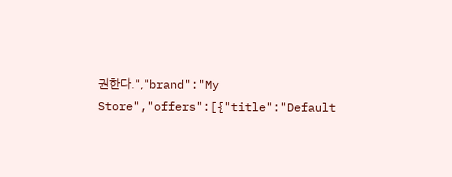권한다.","brand":"My Store","offers":[{"title":"Default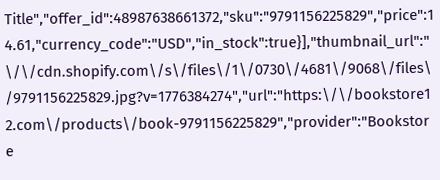Title","offer_id":48987638661372,"sku":"9791156225829","price":14.61,"currency_code":"USD","in_stock":true}],"thumbnail_url":"\/\/cdn.shopify.com\/s\/files\/1\/0730\/4681\/9068\/files\/9791156225829.jpg?v=1776384274","url":"https:\/\/bookstore12.com\/products\/book-9791156225829","provider":"Bookstore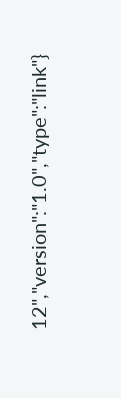12","version":"1.0","type":"link"}